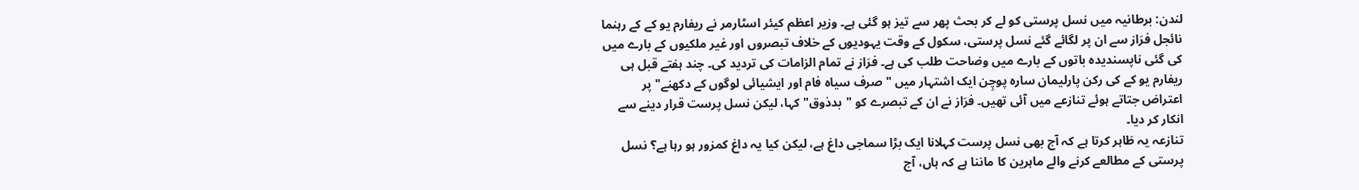لندن: برطانیہ میں نسل پرستی کو لے کر بحث پھر سے تیز ہو گئی ہے۔ وزیر اعظم کیئر اسٹارمر نے ریفارم یو کے کے رہنما نائجل فرَاز سے ان پر لگائے گئے نسل پرستی، سکول کے وقت یہودیوں کے خلاف تبصروں اور غیر ملکیوں کے بارے میں کی گئی ناپسندیدہ باتوں کے بارے میں وضاحت طلب کی ہے۔ فرَاز نے تمام الزامات کی تردید کی۔ چند ہفتے قبل ہی ریفارم یو کے کی رکن پارلیمان سارہ پوچِن ایک اشتہار میں "صرف سیاہ فام اور ایشیائی لوگوں کے دکھنے" پر اعتراض جتاتے ہوئے تنازعے میں آئی تھیں۔ فرَاز نے ان کے تبصرے کو "بدذوق" کہا، لیکن نسل پرست قرار دینے سے انکار کر دیا۔
تنازعہ یہ ظاہر کرتا ہے کہ آج بھی نسل پرست کہلانا ایک بڑا سماجی داغ ہے، لیکن کیا یہ داغ کمزور ہو رہا ہے؟ نسل پرستی کے مطالعے کرنے والے ماہرین کا ماننا ہے کہ ہاں، آج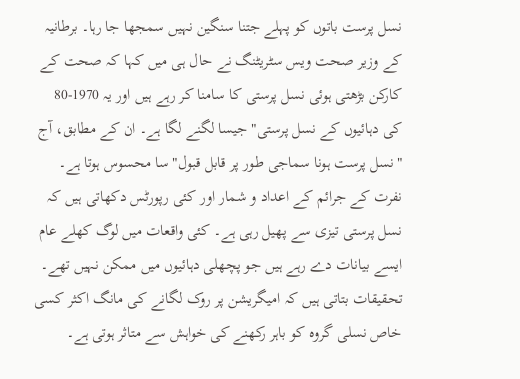نسل پرست باتوں کو پہلے جتنا سنگین نہیں سمجھا جا رہا۔ برطانیہ کے وزیر صحت ویس سٹریٹنگ نے حال ہی میں کہا کہ صحت کے کارکن بڑھتی ہوئی نسل پرستی کا سامنا کر رہے ہیں اور یہ 1970-80 کی دہائیوں کے نسل پرستی" جیسا لگنے لگا ہے۔ ان کے مطابق، آج "نسل پرست ہونا سماجی طور پر قابل قبول" سا محسوس ہوتا ہے۔ نفرت کے جرائم کے اعداد و شمار اور کئی رپورٹس دکھاتی ہیں کہ نسل پرستی تیزی سے پھیل رہی ہے۔ کئی واقعات میں لوگ کھلے عام ایسے بیانات دے رہے ہیں جو پچھلی دہائیوں میں ممکن نہیں تھے۔
تحقیقات بتاتی ہیں کہ امیگریشن پر روک لگانے کی مانگ اکثر کسی خاص نسلی گروہ کو باہر رکھنے کی خواہش سے متاثر ہوتی ہے۔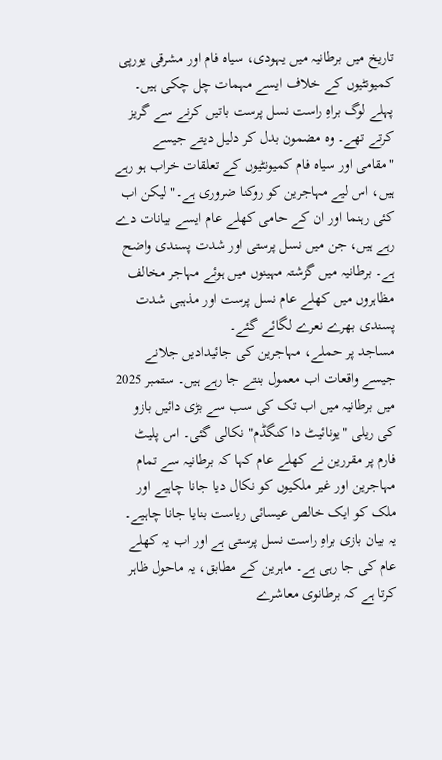تاریخ میں برطانیہ میں یہودی، سیاہ فام اور مشرقی یورپی کمیونٹیوں کے خلاف ایسے مہمات چل چکی ہیں۔ پہلے لوگ براہِ راست نسل پرست باتیں کرنے سے گریز کرتے تھے۔ وہ مضمون بدل کر دلیل دیتے جیسے "مقامی اور سیاہ فام کمیونٹیوں کے تعلقات خراب ہو رہے ہیں، اس لیے مہاجرین کو روکنا ضروری ہے۔" لیکن اب کئی رہنما اور ان کے حامی کھلے عام ایسے بیانات دے رہے ہیں، جن میں نسل پرستی اور شدت پسندی واضح ہے۔ برطانیہ میں گزشتہ مہینوں میں ہوئے مہاجر مخالف مظاہروں میں کھلے عام نسل پرست اور مذہبی شدت پسندی بھرے نعرے لگائے گئے۔
مساجد پر حملے، مہاجرین کی جائیدادیں جلانے جیسے واقعات اب معمول بنتے جا رہے ہیں۔ ستمبر 2025 میں برطانیہ میں اب تک کی سب سے بڑی دائیں بازو کی ریلی "یونائیٹ دا کنگڈم" نکالی گئی۔ اس پلیٹ فارم پر مقررین نے کھلے عام کہا کہ برطانیہ سے تمام مہاجرین اور غیر ملکیوں کو نکال دیا جانا چاہیے اور ملک کو ایک خالص عیسائی ریاست بنایا جانا چاہیے۔ یہ بیان بازی براہِ راست نسل پرستی ہے اور اب یہ کھلے عام کی جا رہی ہے۔ ماہرین کے مطابق، یہ ماحول ظاہر کرتا ہے کہ برطانوی معاشرے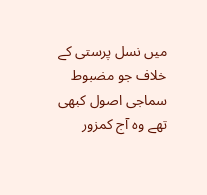میں نسل پرستی کے خلاف جو مضبوط سماجی اصول کبھی تھے وہ آج کمزور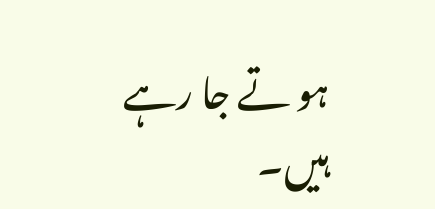ہو تے جا رہے ہیں۔